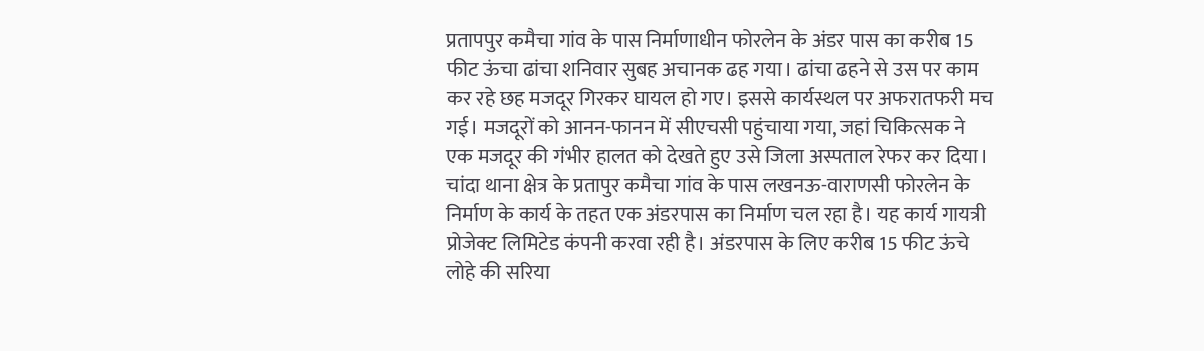प्रतापपुर कमैचा गांव के पास निर्माणाधीन फोरलेन के अंडर पास का करीब 15 फीट ऊंचा ढांचा शनिवार सुबह अचानक ढह गया। ढांचा ढहने से उस पर काम कर रहे छह मजदूर गिरकर घायल हो गए। इससे कार्यस्थल पर अफरातफरी मच गई। मजदूरों को आनन-फानन में सीएचसी पहुंचाया गया, जहां चिकित्सक ने एक मजदूर की गंभीर हालत को देखते हुए उसे जिला अस्पताल रेफर कर दिया।
चांदा थाना क्षेत्र के प्रतापुर कमैचा गांव के पास लखनऊ-वाराणसी फोरलेन के निर्माण के कार्य के तहत एक अंडरपास का निर्माण चल रहा है। यह कार्य गायत्री प्रोजेक्ट लिमिटेड कंपनी करवा रही है। अंडरपास के लिए करीब 15 फीट ऊंचे लोहे की सरिया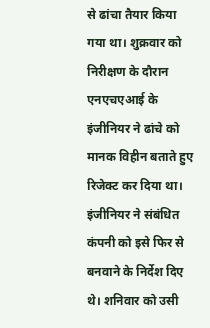से ढांचा तैयार किया गया था। शुक्रवार को निरीक्षण के दौरान एनएचएआई के इंजीनियर ने ढांचे को मानक विहीन बताते हुए रिजेक्ट कर दिया था।
इंजीनियर ने संबंधित कंपनी को इसे फिर से बनवाने के निर्देश दिए थे। शनिवार को उसी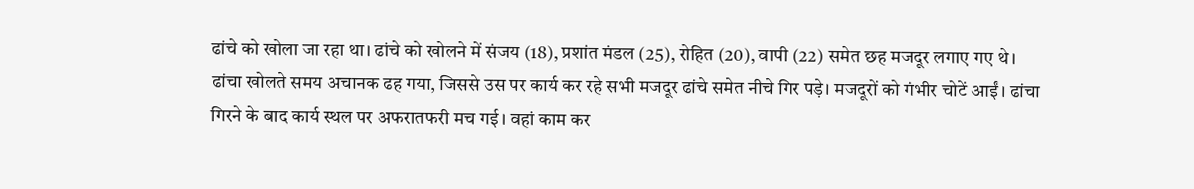ढांचे को खोला जा रहा था। ढांचे को खोलने में संजय (18), प्रशांत मंडल (25), रोहित (20), वापी (22) समेत छह मजदूर लगाए गए थे।
ढांचा खोलते समय अचानक ढह गया, जिससे उस पर कार्य कर रहे सभी मजदूर ढांचे समेत नीचे गिर पड़े। मजदूरों को गंभीर चोटें आईं। ढांचा गिरने के बाद कार्य स्थल पर अफरातफरी मच गई। वहां काम कर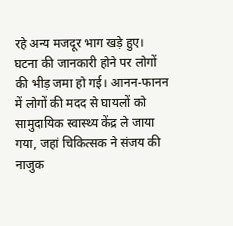रहे अन्य मजदूर भाग खड़े हुए।
घटना की जानकारी होने पर लोगों की भीड़ जमा हो गई। आनन-फानन में लोगों की मदद से घायलों को सामुदायिक स्वास्थ्य केंद्र ले जाया गया, जहां चिकित्सक ने संजय की नाजुक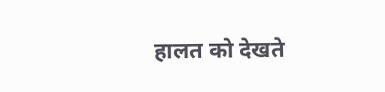हालत को देखते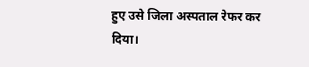हुए उसे जिला अस्पताल रेफर कर दिया।